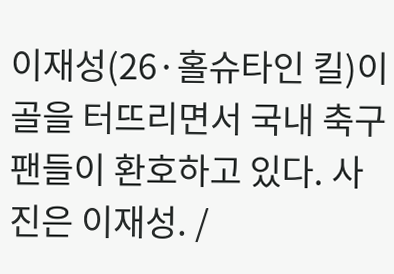이재성(26·홀슈타인 킬)이 골을 터뜨리면서 국내 축구팬들이 환호하고 있다. 사진은 이재성. /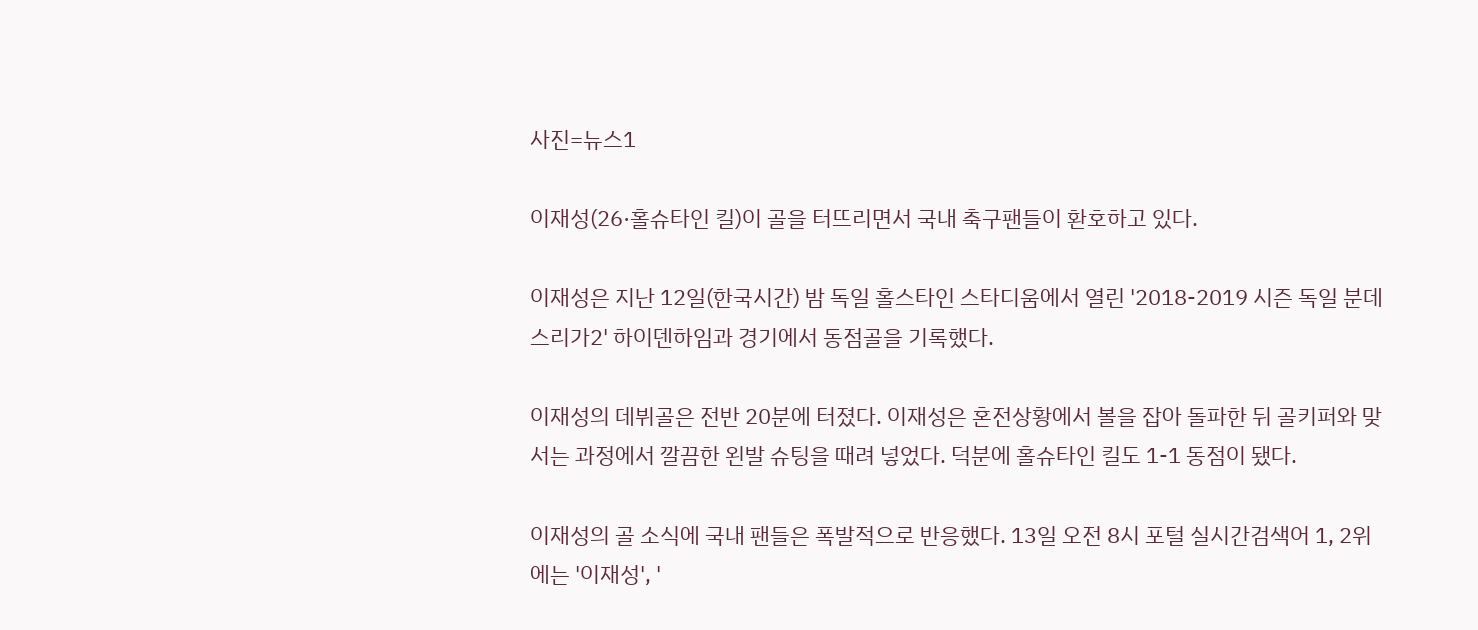사진=뉴스1

이재성(26·홀슈타인 킬)이 골을 터뜨리면서 국내 축구팬들이 환호하고 있다.

이재성은 지난 12일(한국시간) 밤 독일 홀스타인 스타디움에서 열린 '2018-2019 시즌 독일 분데스리가2' 하이덴하임과 경기에서 동점골을 기록했다.

이재성의 데뷔골은 전반 20분에 터졌다. 이재성은 혼전상황에서 볼을 잡아 돌파한 뒤 골키퍼와 맞서는 과정에서 깔끔한 왼발 슈팅을 때려 넣었다. 덕분에 홀슈타인 킬도 1-1 동점이 됐다.

이재성의 골 소식에 국내 팬들은 폭발적으로 반응했다. 13일 오전 8시 포털 실시간검색어 1, 2위에는 '이재성', '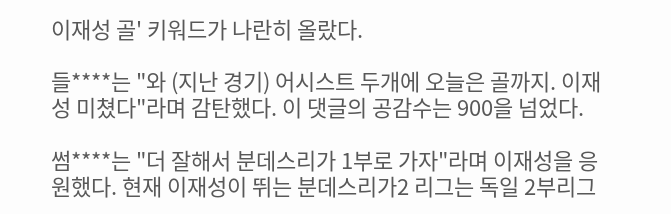이재성 골' 키워드가 나란히 올랐다.

들****는 "와 (지난 경기) 어시스트 두개에 오늘은 골까지. 이재성 미쳤다"라며 감탄했다. 이 댓글의 공감수는 900을 넘었다.

썸****는 "더 잘해서 분데스리가 1부로 가자"라며 이재성을 응원했다. 현재 이재성이 뛰는 분데스리가2 리그는 독일 2부리그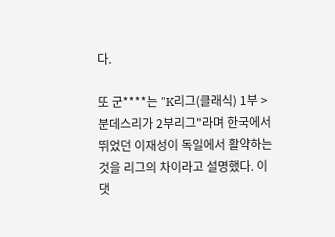다.

또 군****는 "K리그(클래식) 1부 > 분데스리가 2부리그"라며 한국에서 뛰었던 이재성이 독일에서 활약하는 것을 리그의 차이라고 설명했다. 이 댓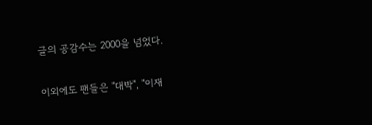글의 공감수는 2000을 넘었다.

이외에도 팬들은 "대박", "이재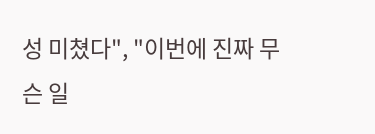성 미쳤다", "이번에 진짜 무슨 일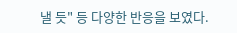낼 듯" 등 다양한 반응을 보였다.